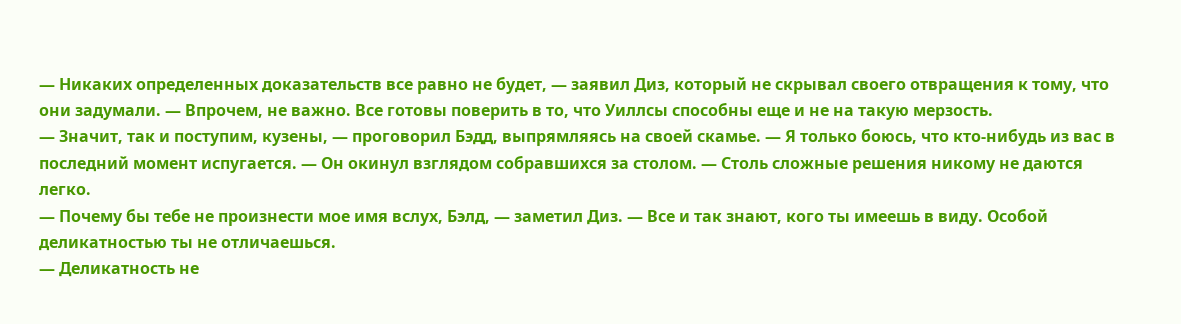— Никаких определенных доказательств все равно не будет, — заявил Диз, который не скрывал своего отвращения к тому, что они задумали. — Впрочем, не важно. Все готовы поверить в то, что Уиллсы способны еще и не на такую мерзость.
— Значит, так и поступим, кузены, — проговорил Бэдд, выпрямляясь на своей скамье. — Я только боюсь, что кто-нибудь из вас в последний момент испугается. — Он окинул взглядом собравшихся за столом. — Столь сложные решения никому не даются легко.
— Почему бы тебе не произнести мое имя вслух, Бэлд, — заметил Диз. — Все и так знают, кого ты имеешь в виду. Особой деликатностью ты не отличаешься.
— Деликатность не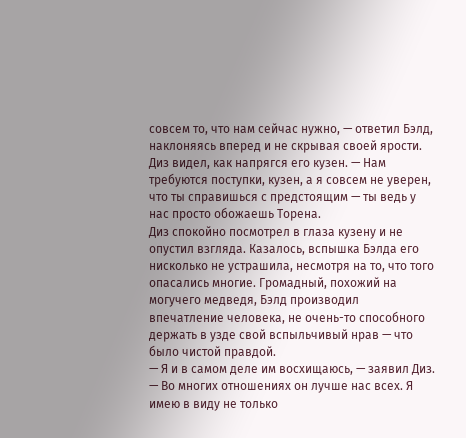совсем то, что нам сейчас нужно, — ответил Бэлд, наклоняясь вперед и не скрывая своей ярости. Диз видел, как напрягся его кузен. — Нам требуются поступки, кузен, а я совсем не уверен, что ты справишься с предстоящим — ты ведь у нас просто обожаешь Торена.
Диз спокойно посмотрел в глаза кузену и не опустил взгляда. Казалось, вспышка Бэлда его нисколько не устрашила, несмотря на то, что того опасались многие. Громадный, похожий на могучего медведя, Бэлд производил впечатление человека, не очень-то способного держать в узде свой вспыльчивый нрав — что было чистой правдой.
— Я и в самом деле им восхищаюсь, — заявил Диз. — Во многих отношениях он лучше нас всех. Я имею в виду не только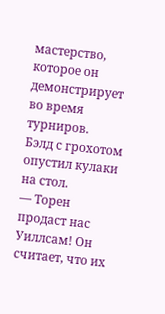мастерство, которое он демонстрирует во время турниров.
Бэлд с грохотом опустил кулаки на стол.
— Торен продаст нас Уиллсам! Он считает, что их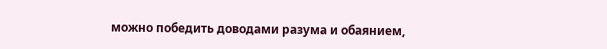можно победить доводами разума и обаянием,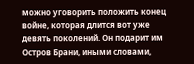можно уговорить положить конец войне, которая длится вот уже девять поколений. Он подарит им Остров Брани, иными словами,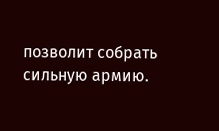позволит собрать сильную армию.